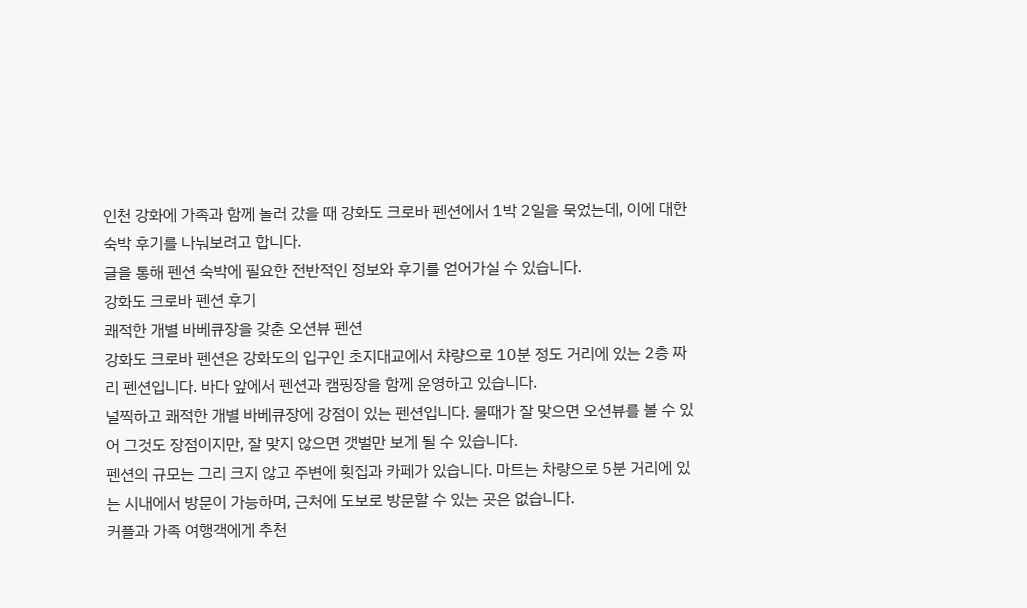인천 강화에 가족과 함께 놀러 갔을 때 강화도 크로바 펜션에서 1박 2일을 묵었는데, 이에 대한 숙박 후기를 나눠보려고 합니다.
글을 통해 펜션 숙박에 필요한 전반적인 정보와 후기를 얻어가실 수 있습니다.
강화도 크로바 펜션 후기
쾌적한 개별 바베큐장을 갖춘 오션뷰 펜션
강화도 크로바 펜션은 강화도의 입구인 초지대교에서 챠량으로 10분 정도 거리에 있는 2층 짜리 펜션입니다. 바다 앞에서 펜션과 캠핑장을 함께 운영하고 있습니다.
널찍하고 쾌적한 개별 바베큐장에 강점이 있는 펜션입니다. 물때가 잘 맞으면 오션뷰를 볼 수 있어 그것도 장점이지만, 잘 맞지 않으면 갯벌만 보게 될 수 있습니다.
펜션의 규모는 그리 크지 않고 주변에 횟집과 카페가 있습니다. 마트는 차량으로 5분 거리에 있는 시내에서 방문이 가능하며, 근처에 도보로 방문할 수 있는 곳은 없습니다.
커플과 가족 여행객에게 추천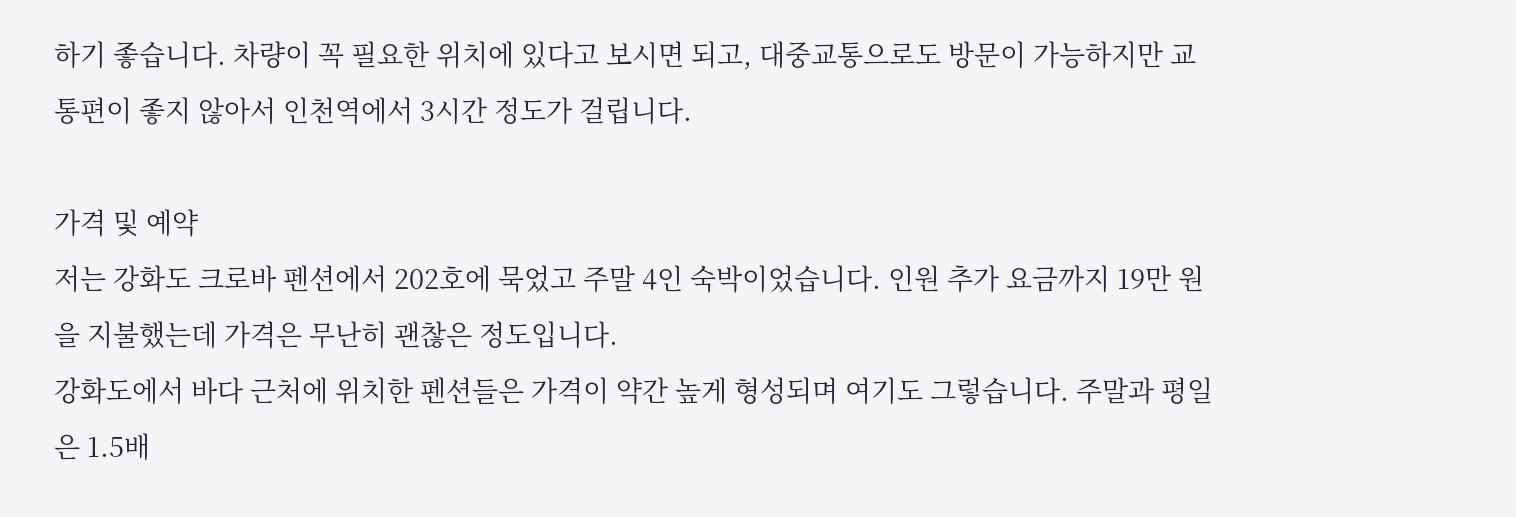하기 좋습니다. 차량이 꼭 필요한 위치에 있다고 보시면 되고, 대중교통으로도 방문이 가능하지만 교통편이 좋지 않아서 인천역에서 3시간 정도가 걸립니다.

가격 및 예약
저는 강화도 크로바 펜션에서 202호에 묵었고 주말 4인 숙박이었습니다. 인원 추가 요금까지 19만 원을 지불했는데 가격은 무난히 괜찮은 정도입니다.
강화도에서 바다 근처에 위치한 펜션들은 가격이 약간 높게 형성되며 여기도 그렇습니다. 주말과 평일은 1.5배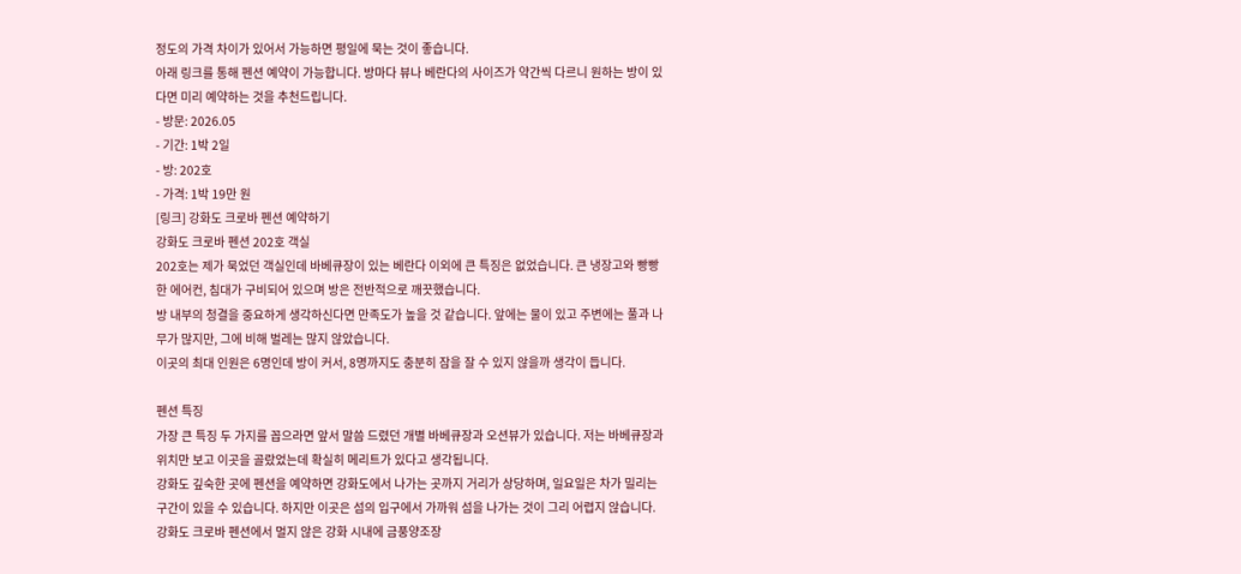정도의 가격 차이가 있어서 가능하면 평일에 묵는 것이 좋습니다.
아래 링크를 통해 펜션 예약이 가능합니다. 방마다 뷰나 베란다의 사이즈가 약간씩 다르니 원하는 방이 있다면 미리 예약하는 것을 추천드립니다.
- 방문: 2026.05
- 기간: 1박 2일
- 방: 202호
- 가격: 1박 19만 원
[링크] 강화도 크로바 펜션 예약하기
강화도 크로바 펜션 202호 객실
202호는 제가 묵었던 객실인데 바베큐장이 있는 베란다 이외에 큰 특징은 없었습니다. 큰 냉장고와 빵빵한 에어컨, 침대가 구비되어 있으며 방은 전반적으로 깨끗했습니다.
방 내부의 청결을 중요하게 생각하신다면 만족도가 높을 것 같습니다. 앞에는 물이 있고 주변에는 풀과 나무가 많지만, 그에 비해 벌레는 많지 않았습니다.
이곳의 최대 인원은 6명인데 방이 커서, 8명까지도 충분히 잠을 잘 수 있지 않을까 생각이 듭니다.

펜션 특징
가장 큰 특징 두 가지를 꼽으라면 앞서 말씀 드렸던 개별 바베큐장과 오션뷰가 있습니다. 저는 바베큐장과 위치만 보고 이곳을 골랐었는데 확실히 메리트가 있다고 생각됩니다.
강화도 깊숙한 곳에 펜션을 예약하면 강화도에서 나가는 곳까지 거리가 상당하며, 일요일은 차가 밀리는 구간이 있을 수 있습니다. 하지만 이곳은 섬의 입구에서 가까워 섬을 나가는 것이 그리 어렵지 않습니다.
강화도 크로바 펜션에서 멀지 않은 강화 시내에 금풍양조장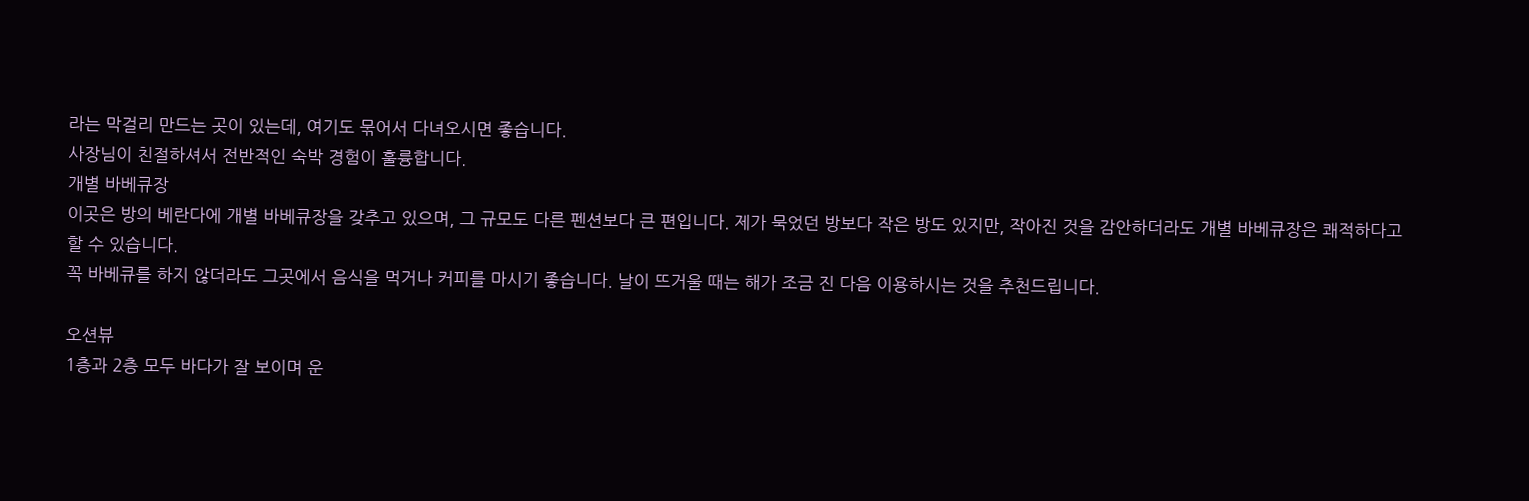라는 막걸리 만드는 곳이 있는데, 여기도 묶어서 다녀오시면 좋습니다.
사장님이 친절하셔서 전반적인 숙박 경험이 훌륭합니다.
개별 바베큐장
이곳은 방의 베란다에 개별 바베큐장을 갖추고 있으며, 그 규모도 다른 펜션보다 큰 편입니다. 제가 묵었던 방보다 작은 방도 있지만, 작아진 것을 감안하더라도 개별 바베큐장은 쾌적하다고 할 수 있습니다.
꼭 바베큐를 하지 않더라도 그곳에서 음식을 먹거나 커피를 마시기 좋습니다. 날이 뜨거울 때는 해가 조금 진 다음 이용하시는 것을 추천드립니다.

오션뷰
1층과 2층 모두 바다가 잘 보이며 운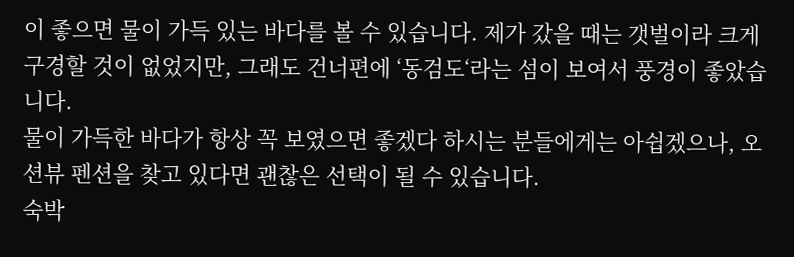이 좋으면 물이 가득 있는 바다를 볼 수 있습니다. 제가 갔을 때는 갯벌이라 크게 구경할 것이 없었지만, 그래도 건너편에 ‘동검도‘라는 섬이 보여서 풍경이 좋았습니다.
물이 가득한 바다가 항상 꼭 보였으면 좋겠다 하시는 분들에게는 아쉽겠으나, 오션뷰 펜션을 찾고 있다면 괜찮은 선택이 될 수 있습니다.
숙박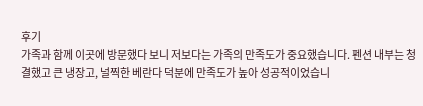후기
가족과 함께 이곳에 방문했다 보니 저보다는 가족의 만족도가 중요했습니다. 펜션 내부는 청결했고 큰 냉장고, 널찍한 베란다 덕분에 만족도가 높아 성공적이었습니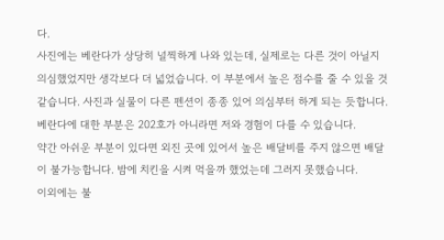다.
사진에는 베란다가 상당히 널찍하게 나와 있는데, 실제로는 다른 것이 아닐지 의심했었지만 생각보다 더 넓었습니다. 이 부분에서 높은 점수를 줄 수 있을 것 같습니다. 사진과 실물이 다른 펜션이 종종 있어 의심부터 하게 되는 듯합니다.
베란다에 대한 부분은 202호가 아니라면 저와 경험이 다를 수 있습니다.
약간 아쉬운 부분이 있다면 외진 곳에 있어서 높은 배달비를 주지 않으면 배달이 불가능합니다. 밤에 치킨을 시켜 먹을까 했었는데 그러지 못했습니다.
이외에는 불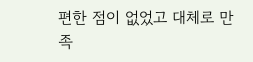편한 점이 없었고 대체로 만족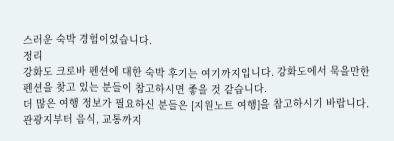스러운 숙박 경험이었습니다.
정리
강화도 크로바 펜션에 대한 숙박 후기는 여기까지입니다. 강화도에서 묵을만한 펜션을 찾고 있는 분들이 참고하시면 좋을 것 같습니다.
더 많은 여행 정보가 필요하신 분들은 [지원노트 여행]을 참고하시기 바랍니다. 관광지부터 음식, 교통까지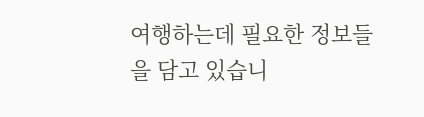여행하는데 필요한 정보들을 담고 있습니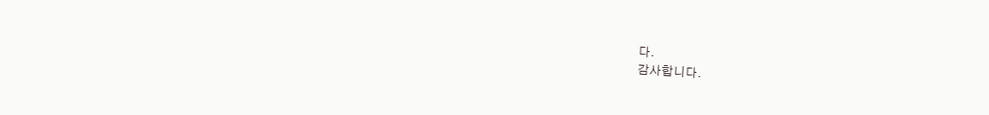다.
감사합니다.